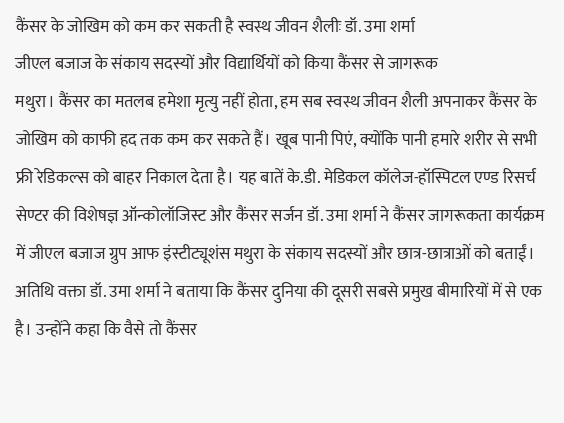कैंसर के जोखिम को कम कर सकती है स्वस्थ जीवन शैलीः डॉ. उमा शर्मा
जीएल बजाज के संकाय सदस्यों और विद्यार्थियों को किया कैंसर से जागरूक
मथुरा। कैंसर का मतलब हमेशा मृत्यु नहीं होता, हम सब स्वस्थ जीवन शैली अपनाकर कैंसर के जोखिम को काफी हद तक कम कर सकते हैं। खूब पानी पिएं, क्योंकि पानी हमारे शरीर से सभी फ्री रेडिकल्स को बाहर निकाल देता है। यह बातें के.डी. मेडिकल कॉलेज-हॉस्पिटल एण्ड रिसर्च सेण्टर की विशेषज्ञ ऑन्कोलॉजिस्ट और कैंसर सर्जन डॉ. उमा शर्मा ने कैंसर जागरूकता कार्यक्रम में जीएल बजाज ग्रुप आफ इंस्टीट्यूशंस मथुरा के संकाय सदस्यों और छात्र-छात्राओं को बताईं।
अतिथि वक्ता डॉ. उमा शर्मा ने बताया कि कैंसर दुनिया की दूसरी सबसे प्रमुख बीमारियों में से एक है। उन्होंने कहा कि वैसे तो कैंसर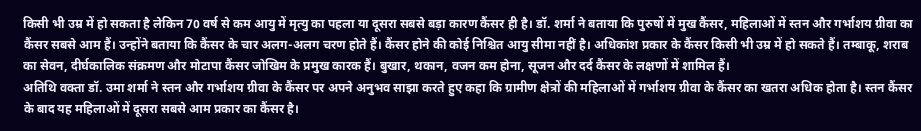किसी भी उम्र में हो सकता है लेकिन 70 वर्ष से कम आयु में मृत्यु का पहला या दूसरा सबसे बड़ा कारण कैंसर ही है। डॉ. शर्मा ने बताया कि पुरुषों में मुख कैंसर, महिलाओं में स्तन और गर्भाशय ग्रीवा का कैंसर सबसे आम हैं। उन्होंने बताया कि कैंसर के चार अलग-अलग चरण होते हैं। कैंसर होने की कोई निश्चित आयु सीमा नहीं है। अधिकांश प्रकार के कैंसर किसी भी उम्र में हो सकते हैं। तम्बाकू, शराब का सेवन, दीर्घकालिक संक्रमण और मोटापा कैंसर जोखिम के प्रमुख कारक हैं। बुखार, थकान, वजन कम होना, सूजन और दर्द कैंसर के लक्षणों में शामिल हैं।
अतिथि वक्ता डॉ. उमा शर्मा ने स्तन और गर्भाशय ग्रीवा के कैंसर पर अपने अनुभव साझा करते हुए कहा कि ग्रामीण क्षेत्रों की महिलाओं में गर्भाशय ग्रीवा के कैंसर का खतरा अधिक होता है। स्तन कैंसर के बाद यह महिलाओं में दूसरा सबसे आम प्रकार का कैंसर है।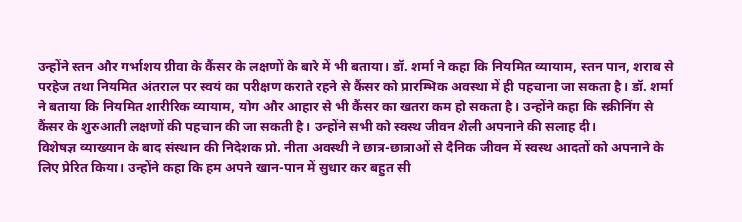उन्होंने स्तन और गर्भाशय ग्रीवा के कैंसर के लक्षणों के बारे में भी बताया। डॉ. शर्मा ने कहा कि नियमित व्यायाम, स्तन पान, शराब से परहेज तथा नियमित अंतराल पर स्वयं का परीक्षण कराते रहने से कैंसर को प्रारम्भिक अवस्था में ही पहचाना जा सकता है। डॉ. शर्मा ने बताया कि नियमित शारीरिक व्यायाम, योग और आहार से भी कैंसर का खतरा कम हो सकता है। उन्होंने कहा कि स्क्रीनिंग से कैंसर के शुरुआती लक्षणों की पहचान की जा सकती है। उन्होंने सभी को स्वस्थ जीवन शैली अपनाने की सलाह दी।
विशेषज्ञ व्याख्यान के बाद संस्थान की निदेशक प्रो. नीता अवस्थी ने छात्र-छात्राओं से दैनिक जीवन में स्वस्थ आदतों को अपनाने के लिए प्रेरित किया। उन्होंने कहा कि हम अपने खान-पान में सुधार कर बहुत सी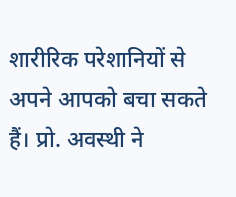शारीरिक परेशानियों से अपने आपको बचा सकते हैं। प्रो. अवस्थी ने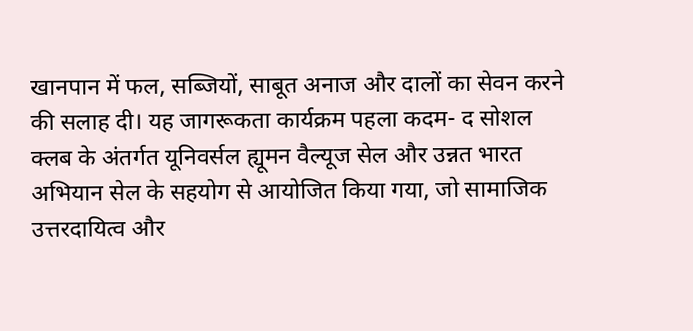खानपान में फल, सब्जियों, साबूत अनाज और दालों का सेवन करने की सलाह दी। यह जागरूकता कार्यक्रम पहला कदम- द सोशल क्लब के अंतर्गत यूनिवर्सल ह्यूमन वैल्यूज सेल और उन्नत भारत अभियान सेल के सहयोग से आयोजित किया गया, जो सामाजिक उत्तरदायित्व और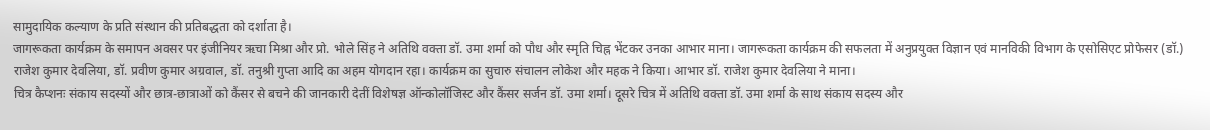सामुदायिक कल्याण के प्रति संस्थान की प्रतिबद्धता को दर्शाता है।
जागरूकता कार्यक्रम के समापन अवसर पर इंजीनियर ऋचा मिश्रा और प्रो. भोले सिंह ने अतिथि वक्ता डॉ. उमा शर्मा को पौध और स्मृति चिह्न भेंटकर उनका आभार माना। जागरूकता कार्यक्रम की सफलता में अनुप्रयुक्त विज्ञान एवं मानविकी विभाग के एसोसिएट प्रोफेसर (डॉ.) राजेश कुमार देवलिया, डॉ. प्रवीण कुमार अग्रवाल, डॉ. तनुश्री गुप्ता आदि का अहम योगदान रहा। कार्यक्रम का सुचारु संचालन लोकेश और महक ने किया। आभार डॉ. राजेश कुमार देवलिया ने माना।
चित्र कैप्शनः संकाय सदस्यों और छात्र-छात्राओं को कैंसर से बचने की जानकारी देतीं विशेषज्ञ ऑन्कोलॉजिस्ट और कैंसर सर्जन डॉ. उमा शर्मा। दूसरे चित्र में अतिथि वक्ता डॉ. उमा शर्मा के साथ संकाय सदस्य और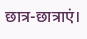छात्र-छात्राएं।